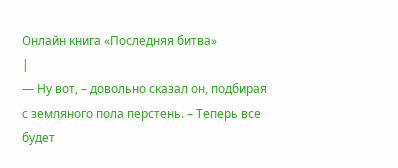Онлайн книга «Последняя битва»
|
— Ну вот, – довольно сказал он, подбирая с земляного пола перстень. – Теперь все будет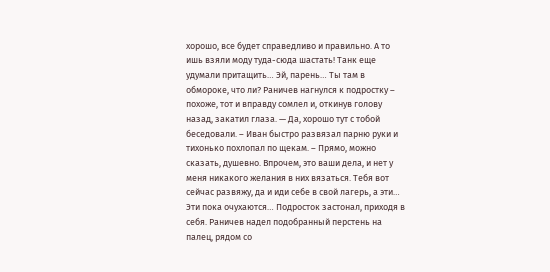хорошо, все будет справедливо и правильно. А то ишь взяли моду туда-сюда шастать! Танк еще удумали притащить… Эй, парень… Ты там в обмороке, что ли? Раничев нагнулся к подростку – похоже, тот и вправду сомлел и, откинув голову назад, закатил глаза. — Да, хорошо тут с тобой беседовали. – Иван быстро развязал парню руки и тихонько похлопал по щекам. – Прямо, можно сказать, душевно. Впрочем, это ваши дела, и нет у меня никакого желания в них вязаться. Тебя вот сейчас развяжу, да и иди себе в свой лагерь, а эти… Эти пока очухаются… Подросток застонал, приходя в себя. Раничев надел подобранный перстень на палец, рядом со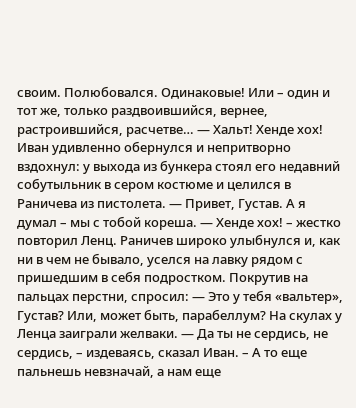своим. Полюбовался. Одинаковые! Или – один и тот же, только раздвоившийся, вернее, растроившийся, расчетве… — Хальт! Хенде хох! Иван удивленно обернулся и непритворно вздохнул: у выхода из бункера стоял его недавний собутыльник в сером костюме и целился в Раничева из пистолета. — Привет, Густав. А я думал – мы с тобой кореша. — Хенде хох! – жестко повторил Ленц. Раничев широко улыбнулся и, как ни в чем не бывало, уселся на лавку рядом с пришедшим в себя подростком. Покрутив на пальцах перстни, спросил: — Это у тебя «вальтер», Густав? Или, может быть, парабеллум? На скулах у Ленца заиграли желваки. — Да ты не сердись, не сердись, – издеваясь, сказал Иван. – А то еще пальнешь невзначай, а нам еще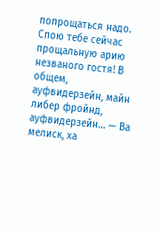попрощаться надо. Спою тебе сейчас прощальную арию незваного гостя! В общем, ауфвидерзейн, майн либер фройнд, ауфвидерзейн… — Ва мелиск, ха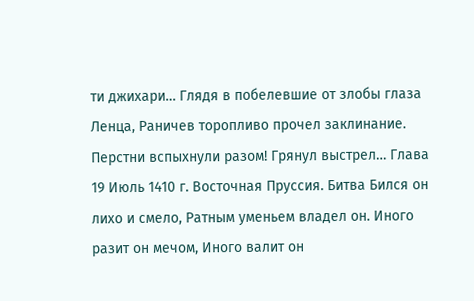ти джихари… Глядя в побелевшие от злобы глаза Ленца, Раничев торопливо прочел заклинание. Перстни вспыхнули разом! Грянул выстрел… Глава 19 Июль 1410 г. Восточная Пруссия. Битва Бился он лихо и смело, Ратным уменьем владел он. Иного разит он мечом, Иного валит он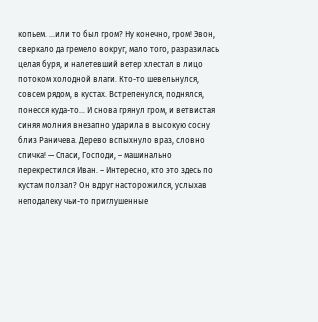копьем. …или то был гром? Ну конечно, гром! Эвон, сверкало да гремело вокруг, мало того, разразилась целая буря, и налетевший ветер хлестал в лицо потоком холодной влаги. Кто-то шевельнулся, совсем рядом, в кустах. Встрепенулся, поднялся, понесся куда-то… И снова грянул гром, и ветвистая синяя молния внезапно ударила в высокую сосну близ Раничева. Дерево вспыхнуло враз, словно спичка! — Спаси, Господи, – машинально перекрестился Иван. – Интересно, кто это здесь по кустам ползал? Он вдруг насторожился, услыхав неподалеку чьи-то приглушенные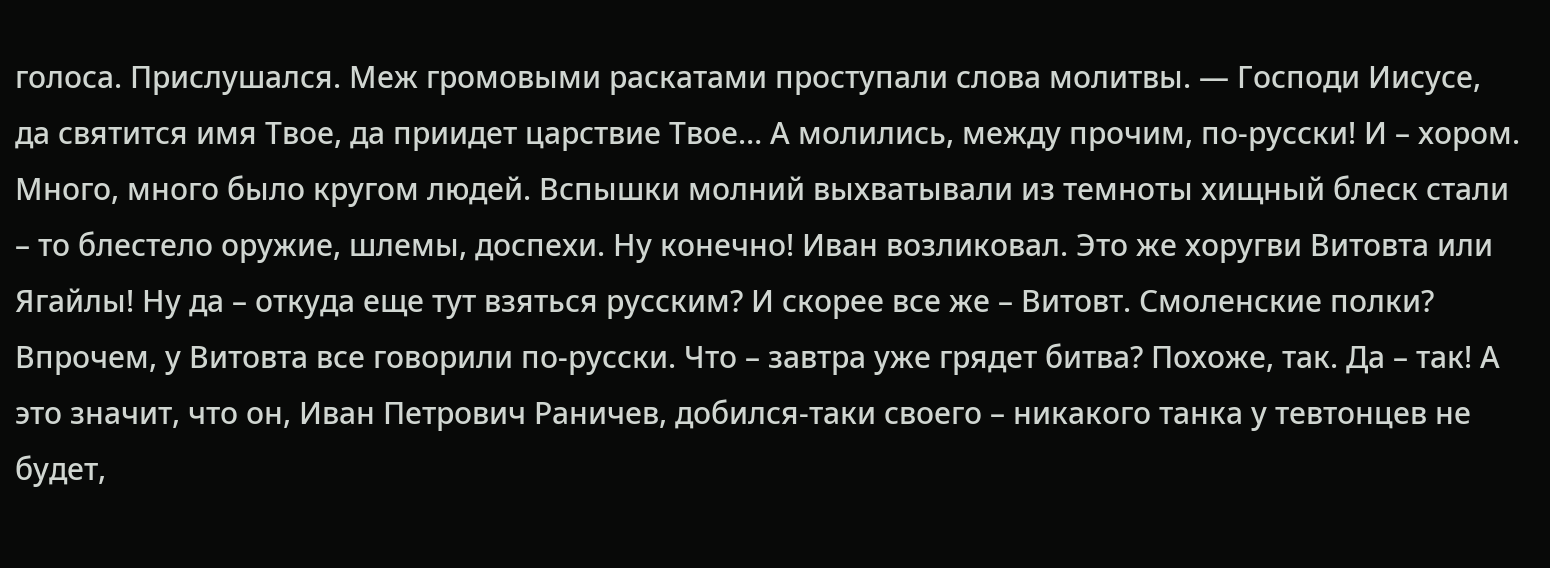голоса. Прислушался. Меж громовыми раскатами проступали слова молитвы. — Господи Иисусе, да святится имя Твое, да приидет царствие Твое… А молились, между прочим, по-русски! И – хором. Много, много было кругом людей. Вспышки молний выхватывали из темноты хищный блеск стали – то блестело оружие, шлемы, доспехи. Ну конечно! Иван возликовал. Это же хоругви Витовта или Ягайлы! Ну да – откуда еще тут взяться русским? И скорее все же – Витовт. Смоленские полки? Впрочем, у Витовта все говорили по-русски. Что – завтра уже грядет битва? Похоже, так. Да – так! А это значит, что он, Иван Петрович Раничев, добился-таки своего – никакого танка у тевтонцев не будет,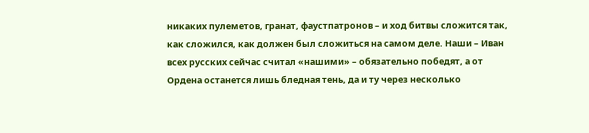никаких пулеметов, гранат, фаустпатронов – и ход битвы сложится так, как сложился, как должен был сложиться на самом деле. Наши – Иван всех русских сейчас считал «нашими» – обязательно победят, а от Ордена останется лишь бледная тень, да и ту через несколько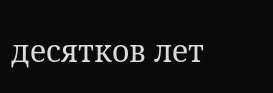десятков лет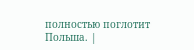полностью поглотит Польша. |